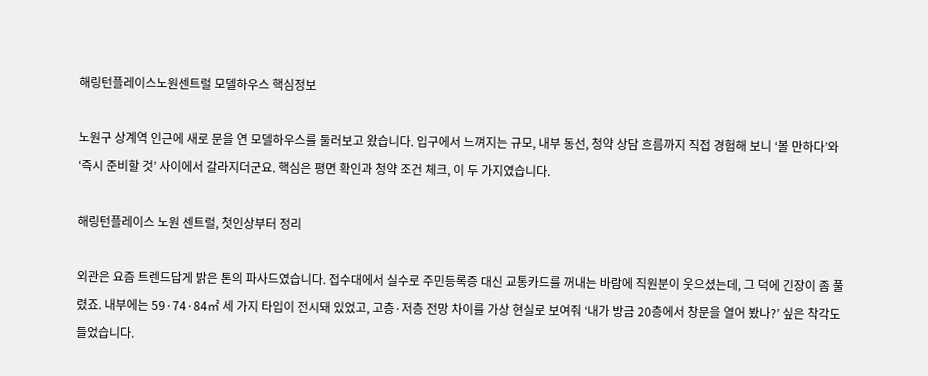해링턴플레이스노원센트럴 모델하우스 핵심정보

노원구 상계역 인근에 새로 문을 연 모델하우스를 둘러보고 왔습니다. 입구에서 느껴지는 규모, 내부 동선, 청약 상담 흐름까지 직접 경험해 보니 ‘볼 만하다’와 ‘즉시 준비할 것’ 사이에서 갈라지더군요. 핵심은 평면 확인과 청약 조건 체크, 이 두 가지였습니다.

해링턴플레이스 노원 센트럴, 첫인상부터 정리

외관은 요즘 트렌드답게 밝은 톤의 파사드였습니다. 접수대에서 실수로 주민등록증 대신 교통카드를 꺼내는 바람에 직원분이 웃으셨는데, 그 덕에 긴장이 좀 풀렸죠. 내부에는 59·74·84㎡ 세 가지 타입이 전시돼 있었고, 고층·저층 전망 차이를 가상 현실로 보여줘 ‘내가 방금 20층에서 창문을 열어 봤나?’ 싶은 착각도 들었습니다.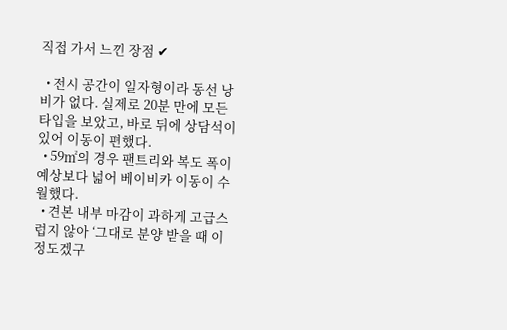직접 가서 느낀 장점 ✔

  • 전시 공간이 일자형이라 동선 낭비가 없다. 실제로 20분 만에 모든 타입을 보았고, 바로 뒤에 상담석이 있어 이동이 편했다.
  • 59㎡의 경우 팬트리와 복도 폭이 예상보다 넓어 베이비카 이동이 수월했다.
  • 견본 내부 마감이 과하게 고급스럽지 않아 ‘그대로 분양 받을 때 이 정도겠구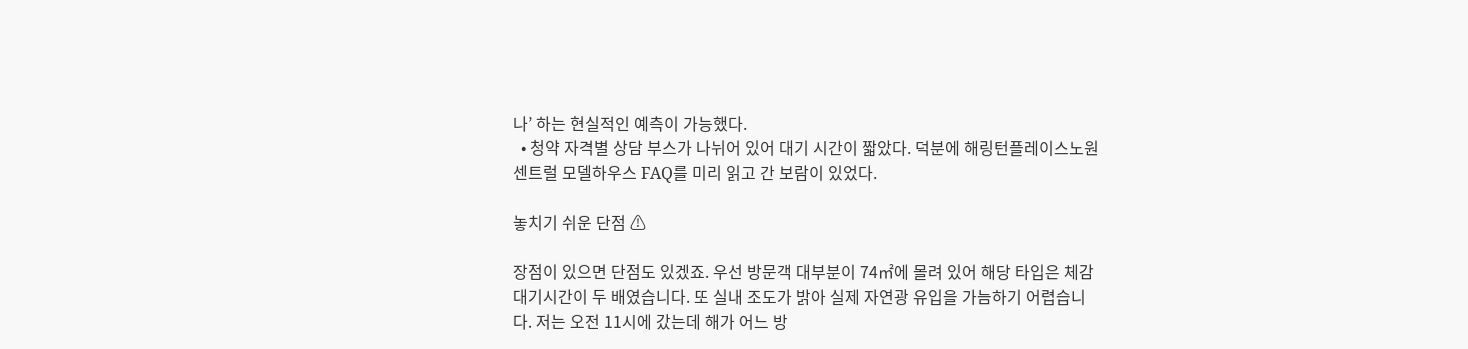나’ 하는 현실적인 예측이 가능했다.
  • 청약 자격별 상담 부스가 나뉘어 있어 대기 시간이 짧았다. 덕분에 해링턴플레이스노원센트럴 모델하우스 FAQ를 미리 읽고 간 보람이 있었다.

놓치기 쉬운 단점 ⚠

장점이 있으면 단점도 있겠죠. 우선 방문객 대부분이 74㎡에 몰려 있어 해당 타입은 체감 대기시간이 두 배였습니다. 또 실내 조도가 밝아 실제 자연광 유입을 가늠하기 어렵습니다. 저는 오전 11시에 갔는데 해가 어느 방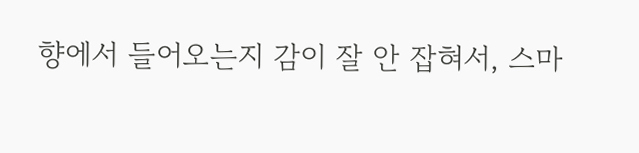향에서 들어오는지 감이 잘 안 잡혀서, 스마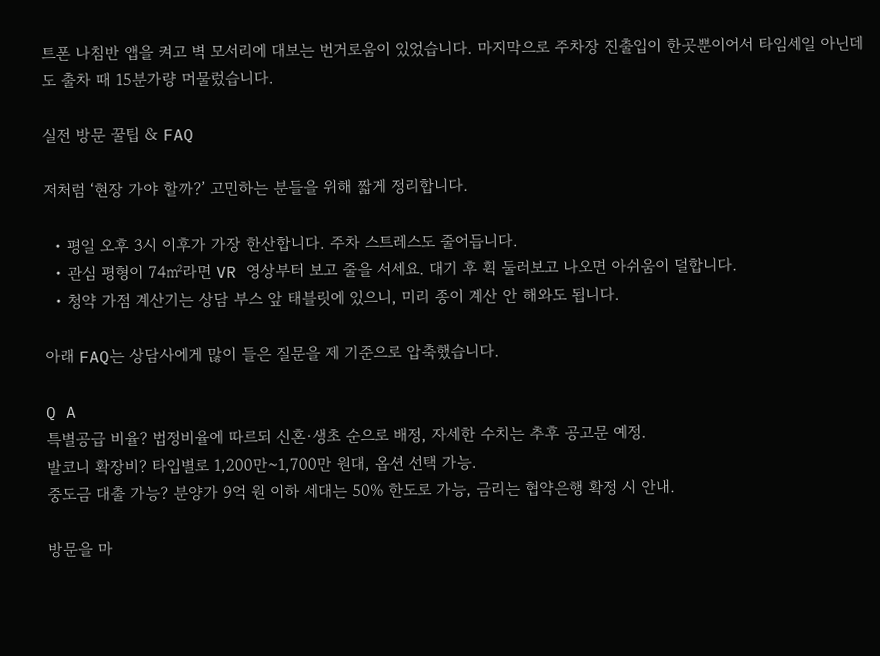트폰 나침반 앱을 켜고 벽 모서리에 대보는 번거로움이 있었습니다. 마지막으로 주차장 진출입이 한곳뿐이어서 타임세일 아닌데도 출차 때 15분가량 머물렀습니다.

실전 방문 꿀팁 & FAQ

저처럼 ‘현장 가야 할까?’ 고민하는 분들을 위해 짧게 정리합니다.

  • 평일 오후 3시 이후가 가장 한산합니다. 주차 스트레스도 줄어듭니다.
  • 관심 평형이 74㎡라면 VR 영상부터 보고 줄을 서세요. 대기 후 휙 둘러보고 나오면 아쉬움이 덜합니다.
  • 청약 가점 계산기는 상담 부스 앞 태블릿에 있으니, 미리 종이 계산 안 해와도 됩니다.

아래 FAQ는 상담사에게 많이 들은 질문을 제 기준으로 압축했습니다.

Q A
특별공급 비율? 법정비율에 따르되 신혼·생초 순으로 배정, 자세한 수치는 추후 공고문 예정.
발코니 확장비? 타입별로 1,200만~1,700만 원대, 옵션 선택 가능.
중도금 대출 가능? 분양가 9억 원 이하 세대는 50% 한도로 가능, 금리는 협약은행 확정 시 안내.

방문을 마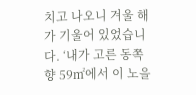치고 나오니 겨울 해가 기울어 있었습니다. ‘내가 고른 동쪽 향 59㎡에서 이 노을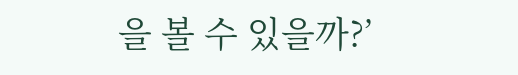을 볼 수 있을까?’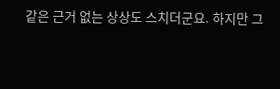같은 근거 없는 상상도 스치더군요. 하지만 그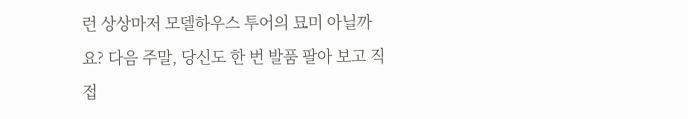런 상상마저 모델하우스 투어의 묘미 아닐까요? 다음 주말, 당신도 한 번 발품 팔아 보고 직접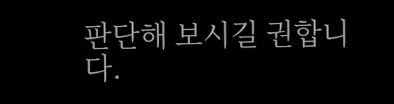판단해 보시길 권합니다.